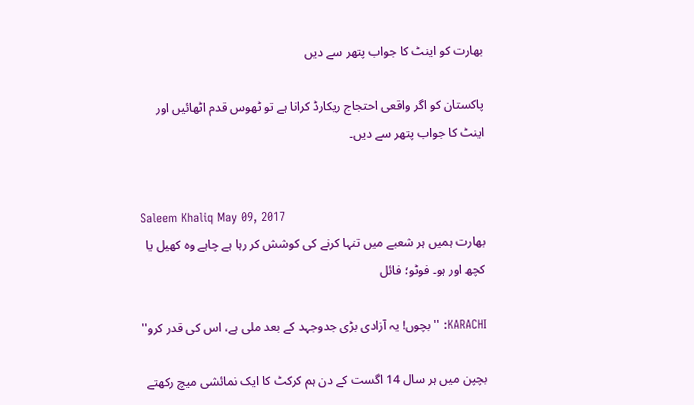بھارت کو اینٹ کا جواب پتھر سے دیں

پاکستان کو اگر واقعی احتجاج ریکارڈ کرانا ہے تو ٹھوس قدم اٹھائیں اور اینٹ کا جواب پتھر سے دیں۔


Saleem Khaliq May 09, 2017
بھارت ہمیں ہر شعبے میں تنہا کرنے کی کوشش کر رہا ہے چاہے وہ کھیل یا کچھ اور ہو۔ فوٹو؛ فائل

KARACHI: ''بچوں! یہ آزادی بڑی جدوجہد کے بعد ملی ہے، اس کی قدر کرو''

بچپن میں ہر سال 14 اگست کے دن ہم کرکٹ کا ایک نمائشی میچ رکھتے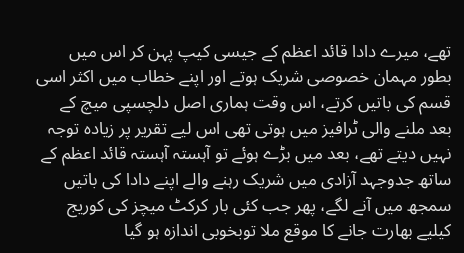تھے، میرے دادا قائد اعظم کے جیسی کیپ پہن کر اس میں بطور مہمان خصوصی شریک ہوتے اور اپنے خطاب میں اکثر اسی قسم کی باتیں کرتے، اس وقت ہماری اصل دلچسپی میچ کے بعد ملنے والی ٹرافیز میں ہوتی تھی اس لیے تقریر پر زیادہ توجہ نہیں دیتے تھے، بعد میں بڑے ہوئے تو آہستہ آہستہ قائد اعظم کے ساتھ جدوجہد آزادی میں شریک رہنے والے اپنے دادا کی باتیں سمجھ میں آنے لگے، پھر جب کئی بار کرکٹ میچز کی کوریج کیلیے بھارت جانے کا موقع ملا توبخوبی اندازہ ہو گیا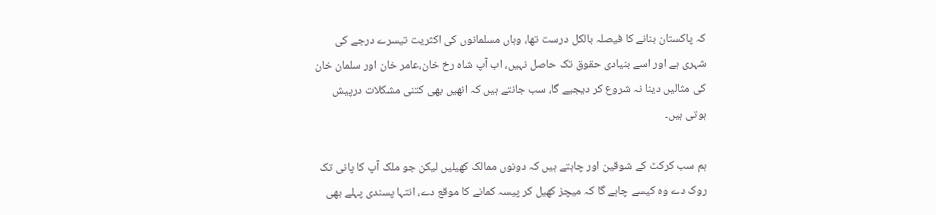کہ پاکستان بنانے کا فیصلہ بالکل درست تھا، وہاں مسلمانوں کی اکثریت تیسرے درجے کی شہری ہے اور اسے بنیادی حقوق تک حاصل نہیں، اب آپ شاہ رخ خان،عامر خان اور سلمان خان کی مثالیں دینا نہ شروع کر دیجیے گا، سب جانتے ہیں کہ انھیں بھی کتنی مشکلات درپیش ہوتی ہیں۔

ہم سب کرکٹ کے شوقین اور چاہتے ہیں کہ دونوں ممالک کھیلیں لیکن جو ملک آپ کا پانی تک روک دے وہ کیسے چاہے گا کہ میچز کھیل کر پیسہ کمانے کا موقع دے، انتہا پسندی پہلے بھی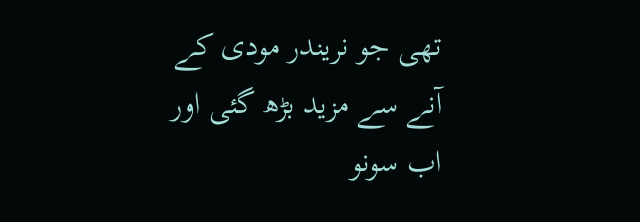تھی جو نریندر مودی کے آنے سے مزید بڑھ گئی اور اب سونو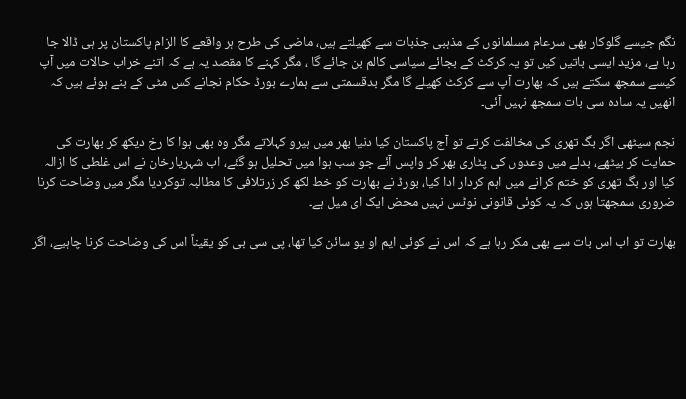نگم جیسے گلوکار بھی سرعام مسلمانوں کے مذہبی جذبات سے کھیلتے ہیں، ماضی کی طرح ہر واقعے کا الزام پاکستان پر ہی ڈالا جا رہا ہے، مزید ایسی باتیں کیں تو یہ کرکٹ کے بجائے سیاسی کالم بن جائے گا ، مگر کہنے کا مقصد یہ ہے کہ اتنے خراب حالات میں آپ کیسے سمجھ سکتے ہیں کہ بھارت آپ سے کرکٹ کھیلے گا مگر بدقسمتی سے ہمارے بورڈ حکام نجانے کس مٹی کے بنے ہوئے ہیں کہ انھیں یہ سادہ سی بات سمجھ نہیں آئی۔

نجم سیٹھی اگر بگ تھری کی مخالفت کرتے تو آج پاکستان کیا دنیا بھر میں ہیرو کہلاتے مگر وہ بھی ہوا کا رخ دیکھ کر بھارت کی حمایت کر بیٹھے، بدلے میں وعدوں کی پٹاری بھر کر واپس آئے جو سب ہوا میں تحلیل ہو گئے، اب شہریارخان نے اس غلطی کا ازالہ کیا اور بگ تھری کو ختم کرانے میں اہم کردار ادا کیا، بورڈ نے بھارت کو خط لکھ کر زرتلافی کا مطالبہ توکردیا مگر میں وضاحت کرنا ضروری سمجھتا ہوں کہ یہ کوئی قانونی نوٹس نہیں محض ایک ای میل ہے۔

بھارت تو اب اس بات سے بھی مکر رہا ہے کہ اس نے کوئی ایم او یو سائن کیا تھا، پی سی بی کو یقیناً اس کی وضاحت کرنا چاہیے، اگر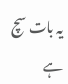یہ بات سچ ہے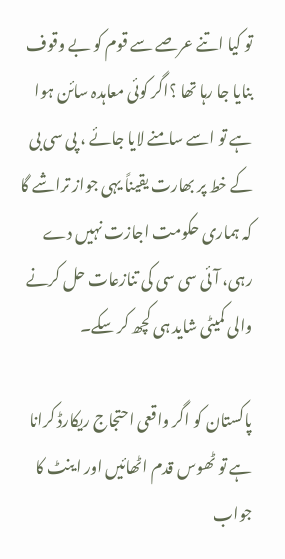تو کیا اتنے عرصے سے قوم کو بے وقوف بنایا جا رہا تھا ؟اگر کوئی معاہدہ سائن ہوا ہے تو اسے سامنے لایا جائے ، پی سی بی کے خط پر بھارت یقیناً یہی جواز تراشے گا کہ ہماری حکومت اجازت نہیں دے رہی، آئی سی سی کی تنازعات حل کرنے والی کمیٹی شاید ہی کچھ کر سکے۔

پاکستان کو اگر واقعی احتجاج ریکارڈ کرانا ہے تو ٹھوس قدم اٹھائیں اور اینٹ کا جواب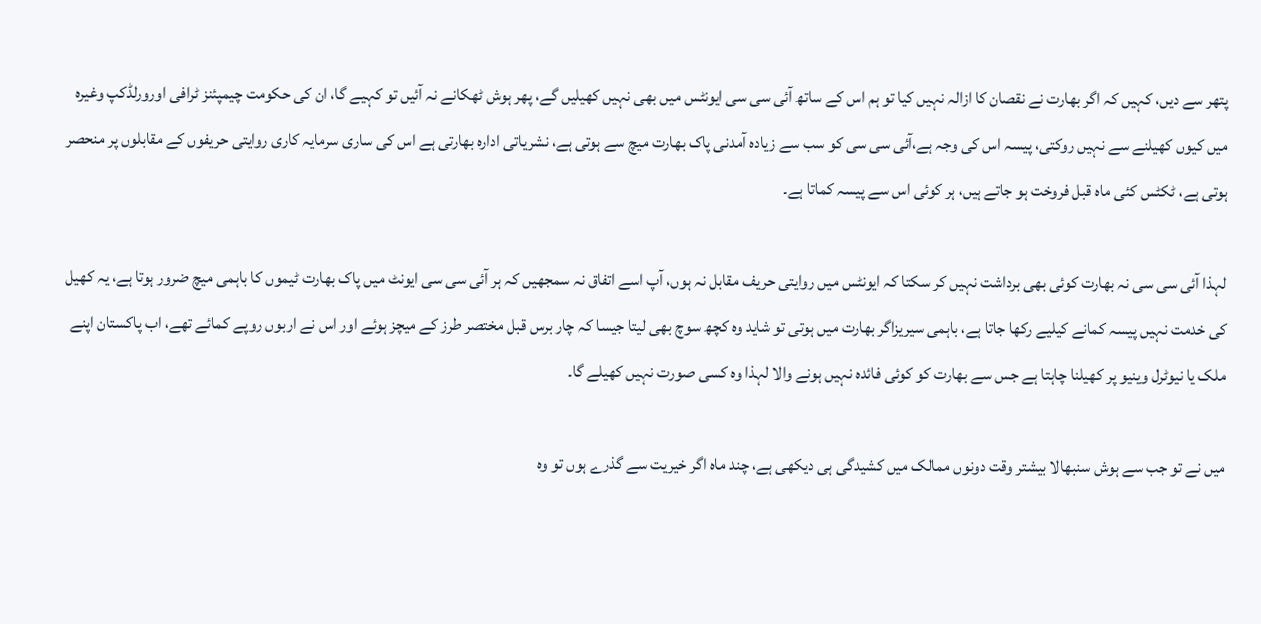پتھر سے دیں، کہیں کہ اگر بھارت نے نقصان کا ازالہ نہیں کیا تو ہم اس کے ساتھ آئی سی سی ایونٹس میں بھی نہیں کھیلیں گے، پھر ہوش ٹھکانے نہ آئیں تو کہیے گا، ان کی حکومت چیمپئنز ٹرافی اورورلڈکپ وغیرہ میں کیوں کھیلنے سے نہیں روکتی، پیسہ اس کی وجہ ہے،آئی سی سی کو سب سے زیادہ آمدنی پاک بھارت میچ سے ہوتی ہے، نشریاتی ادارہ بھارتی ہے اس کی ساری سرمایہ کاری روایتی حریفوں کے مقابلوں پر منحصر ہوتی ہے، ٹکٹس کئی ماہ قبل فروخت ہو جاتے ہیں، ہر کوئی اس سے پیسہ کماتا ہے۔

لہذا آئی سی سی نہ بھارت کوئی بھی برداشت نہیں کر سکتا کہ ایونٹس میں روایتی حریف مقابل نہ ہوں، آپ اسے اتفاق نہ سمجھیں کہ ہر آئی سی سی ایونٹ میں پاک بھارت ٹیموں کا باہمی میچ ضرور ہوتا ہے، یہ کھیل کی خدمت نہیں پیسہ کمانے کیلیے رکھا جاتا ہے، باہمی سیریزاگر بھارت میں ہوتی تو شاید وہ کچھ سوچ بھی لیتا جیسا کہ چار برس قبل مختصر طرز کے میچز ہوئے اور اس نے اربوں روپے کمائے تھے، اب پاکستان اپنے ملک یا نیوٹرل وینیو پر کھیلنا چاہتا ہے جس سے بھارت کو کوئی فائدہ نہیں ہونے والا لہذا وہ کسی صورت نہیں کھیلے گا۔

میں نے تو جب سے ہوش سنبھالا بیشتر وقت دونوں ممالک میں کشیدگی ہی دیکھی ہے، چند ماہ اگر خیریت سے گذرے ہوں تو وہ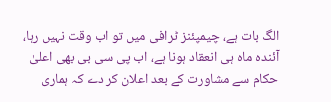الگ بات ہے، چیمپئنز ٹرافی میں تو اب وقت نہیں رہا، آئندہ ماہ ہی انعقاد ہونا ہے، اب پی سی بی بھی اعلیٰ حکام سے مشاورت کے بعد اعلان کر دے کہ ہماری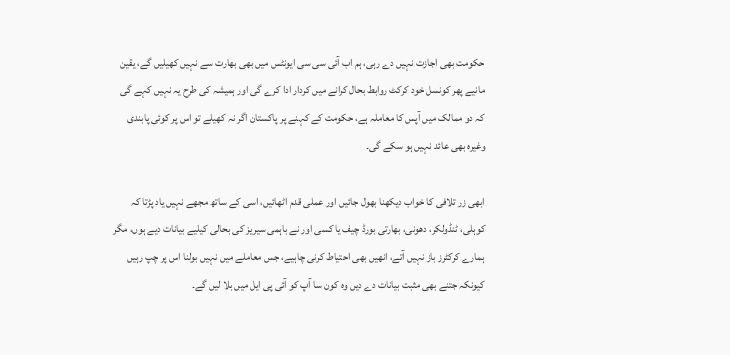حکومت بھی اجازت نہیں دے رہی، ہم اب آئی سی سی ایونٹس میں بھی بھارت سے نہیں کھیلیں گے، یقین مانیے پھر کونسل خود کرکٹ روابط بحال کرانے میں کردار ادا کرے گی اور ہمیشہ کی طرح یہ نہیں کہے گی کہ دو ممالک میں آپس کا معاملہ ہے، حکومت کے کہنے پر پاکستان اگر نہ کھیلے تو اس پر کوئی پابندی وغیرہ بھی عائد نہیں ہو سکے گی۔

ابھی زر تلافی کا خواب دیکھنا بھول جائیں اور عملی قدم اٹھائیں، اسی کے ساتھ مجھے نہیں یاد پڑتا کہ کوہلی، ٹنڈولکر، دھونی، بھارتی بورڈ چیف یا کسی اور نے باہمی سیریز کی بحالی کیلیے بیانات دیے ہوں، مگر ہمارے کرکٹرز باز نہیں آتے، انھیں بھی احتیاط کرنی چاہیے، جس معاملے میں نہیں بولنا اس پر چپ رہیں کیونکہ جتنے بھی مثبت بیانات دے دیں وہ کون سا آپ کو آئی پی ایل میں بلا لیں گے۔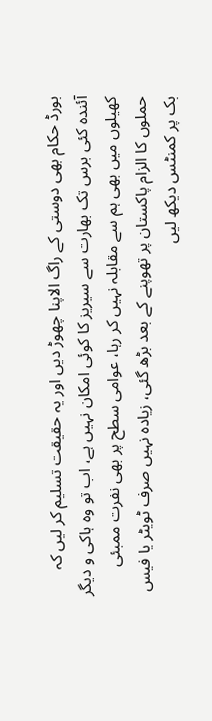بورڈ حکام بھی دوستی کے راگ الاپنا چھوڑ دیں اور یہ حقیقت تسلیم کر لیں کہ آئندہ کئی برس تک بھارت سے سیریز کا کوئی امکان نہیں ہے، اب تو وہ ہاکی و دیگر کھیلوں میں بھی ہم سے مقابلہ نہیں کر رہا، عوامی سطح پر بھی نفرت ممبئی حملوں کا الزام پاکستان پر تھوپنے کے بعد بڑھ گئی، زیادہ نہیں صرف ٹویٹر یا فیس بک پر کمنٹس دیکھ لیں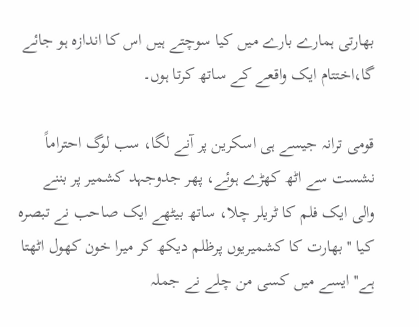بھارتی ہمارے بارے میں کیا سوچتے ہیں اس کا اندازہ ہو جائے گا،اختتام ایک واقعے کے ساتھ کرتا ہوں۔

قومی ترانہ جیسے ہی اسکرین پر آنے لگا، سب لوگ احتراماً نشست سے اٹھ کھڑے ہوئے، پھر جدوجہد کشمیر پر بننے والی ایک فلم کا ٹریلر چلا، ساتھ بیٹھے ایک صاحب نے تبصرہ کیا ''بھارت کا کشمیریوں پرظلم دیکھ کر میرا خون کھول اٹھتا ہے'' ایسے میں کسی من چلے نے جملہ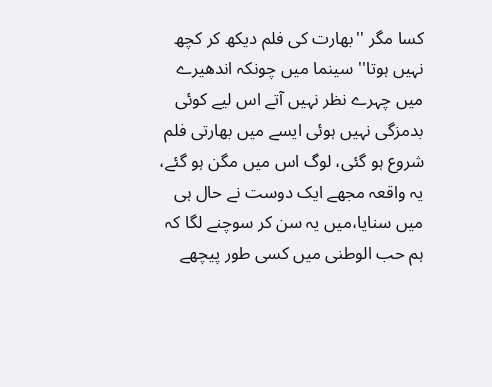کسا مگر ''بھارت کی فلم دیکھ کر کچھ نہیں ہوتا'' سینما میں چونکہ اندھیرے میں چہرے نظر نہیں آتے اس لیے کوئی بدمزگی نہیں ہوئی ایسے میں بھارتی فلم شروع ہو گئی، لوگ اس میں مگن ہو گئے، یہ واقعہ مجھے ایک دوست نے حال ہی میں سنایا،میں یہ سن کر سوچنے لگا کہ ہم حب الوطنی میں کسی طور پیچھے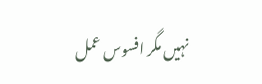نہیں مگر افسوس عمل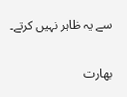سے یہ ظاہر نہیں کرتے۔

بھارت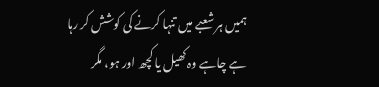ہمیں ہر شعبے میں تنہا کرنے کی کوشش کر رہا ہے چاہے وہ کھیل یا کچھ اور ہو، مگر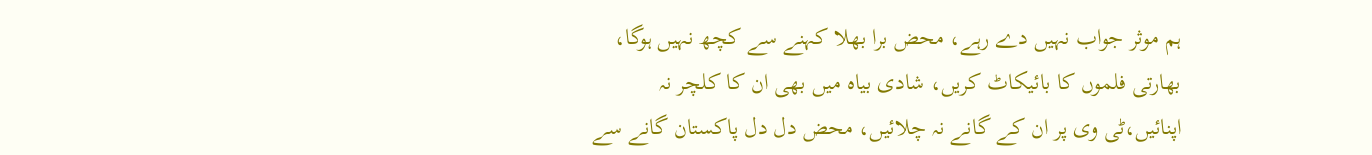ہم موثر جواب نہیں دے رہے، محض برا بھلا کہنے سے کچھ نہیں ہوگا، بھارتی فلموں کا بائیکاٹ کریں، شادی بیاہ میں بھی ان کا کلچر نہ اپنائیں،ٹی وی پر ان کے گانے نہ چلائیں، محض دل دل پاکستان گانے سے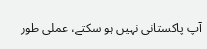آپ پاکستانی نہیں ہو سکتے، عملی طور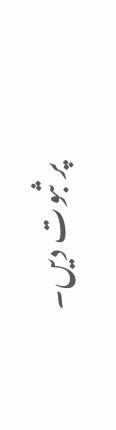پر ثبوت دیں۔